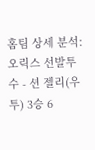홈팀 상세 분석:
오릭스 선발투수 - 션 젤리(우투) 3승 6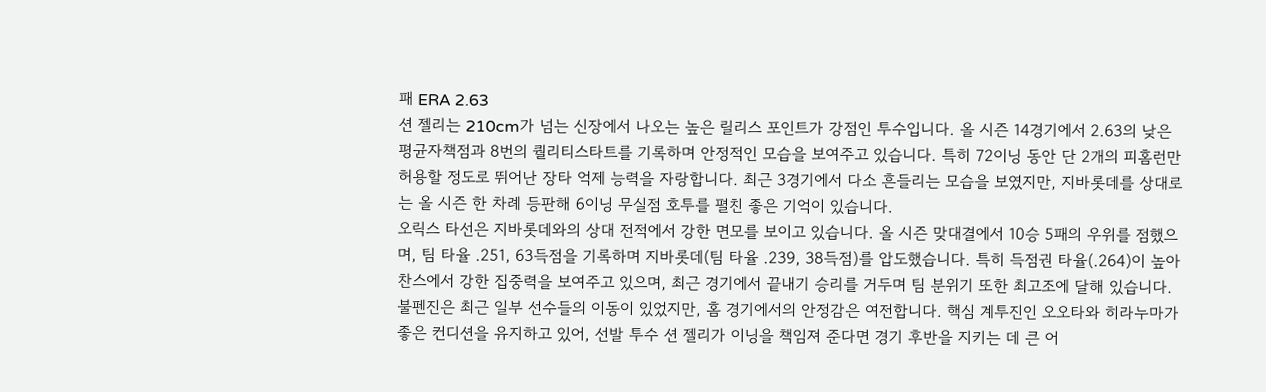패 ERA 2.63
션 젤리는 210cm가 넘는 신장에서 나오는 높은 릴리스 포인트가 강점인 투수입니다. 올 시즌 14경기에서 2.63의 낮은 평균자책점과 8번의 퀄리티스타트를 기록하며 안정적인 모습을 보여주고 있습니다. 특히 72이닝 동안 단 2개의 피홈런만 허용할 정도로 뛰어난 장타 억제 능력을 자랑합니다. 최근 3경기에서 다소 흔들리는 모습을 보였지만, 지바롯데를 상대로는 올 시즌 한 차례 등판해 6이닝 무실점 호투를 펼친 좋은 기억이 있습니다.
오릭스 타선은 지바롯데와의 상대 전적에서 강한 면모를 보이고 있습니다. 올 시즌 맞대결에서 10승 5패의 우위를 점했으며, 팀 타율 .251, 63득점을 기록하며 지바롯데(팀 타율 .239, 38득점)를 압도했습니다. 특히 득점권 타율(.264)이 높아 찬스에서 강한 집중력을 보여주고 있으며, 최근 경기에서 끝내기 승리를 거두며 팀 분위기 또한 최고조에 달해 있습니다.
불펜진은 최근 일부 선수들의 이동이 있었지만, 홈 경기에서의 안정감은 여전합니다. 핵심 계투진인 오오타와 히라누마가 좋은 컨디션을 유지하고 있어, 선발 투수 션 젤리가 이닝을 책임져 준다면 경기 후반을 지키는 데 큰 어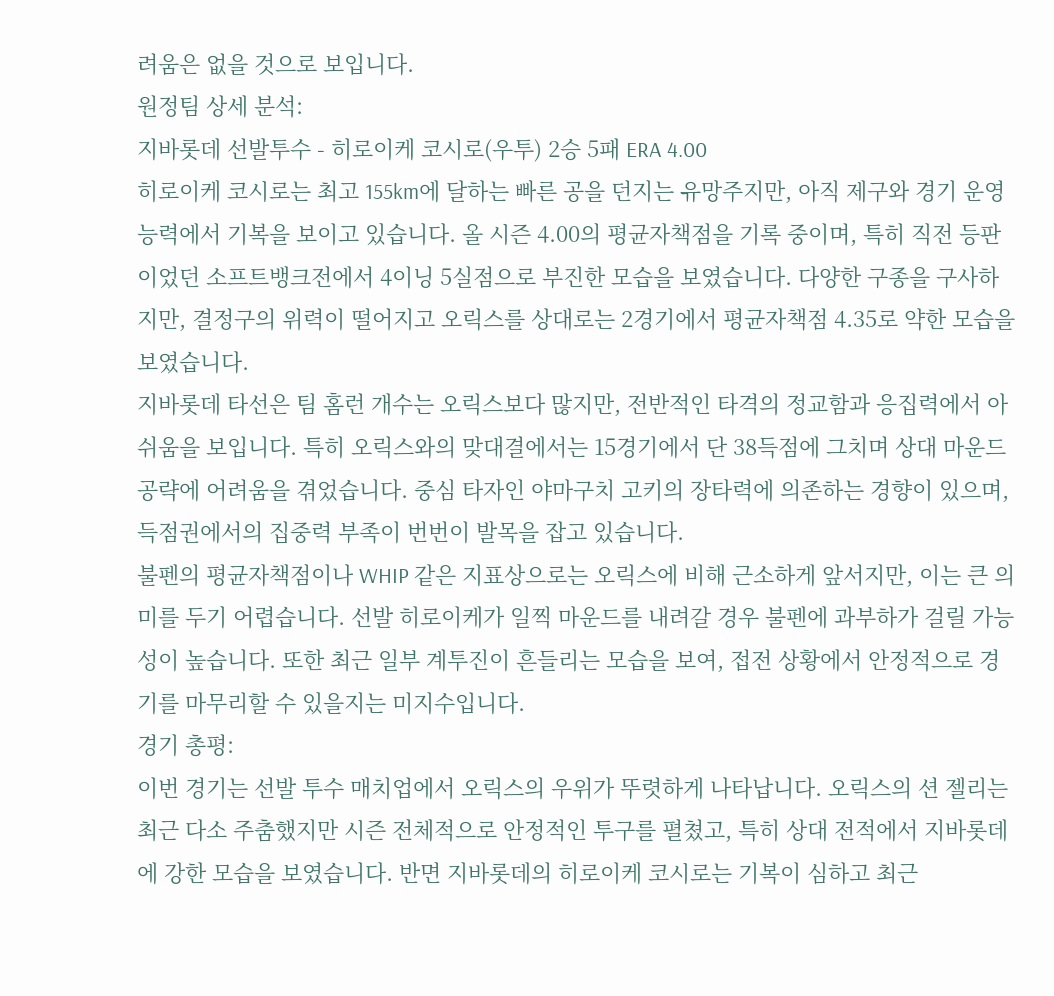려움은 없을 것으로 보입니다.
원정팀 상세 분석:
지바롯데 선발투수 - 히로이케 코시로(우투) 2승 5패 ERA 4.00
히로이케 코시로는 최고 155km에 달하는 빠른 공을 던지는 유망주지만, 아직 제구와 경기 운영 능력에서 기복을 보이고 있습니다. 올 시즌 4.00의 평균자책점을 기록 중이며, 특히 직전 등판이었던 소프트뱅크전에서 4이닝 5실점으로 부진한 모습을 보였습니다. 다양한 구종을 구사하지만, 결정구의 위력이 떨어지고 오릭스를 상대로는 2경기에서 평균자책점 4.35로 약한 모습을 보였습니다.
지바롯데 타선은 팀 홈런 개수는 오릭스보다 많지만, 전반적인 타격의 정교함과 응집력에서 아쉬움을 보입니다. 특히 오릭스와의 맞대결에서는 15경기에서 단 38득점에 그치며 상대 마운드 공략에 어려움을 겪었습니다. 중심 타자인 야마구치 고키의 장타력에 의존하는 경향이 있으며, 득점권에서의 집중력 부족이 번번이 발목을 잡고 있습니다.
불펜의 평균자책점이나 WHIP 같은 지표상으로는 오릭스에 비해 근소하게 앞서지만, 이는 큰 의미를 두기 어렵습니다. 선발 히로이케가 일찍 마운드를 내려갈 경우 불펜에 과부하가 걸릴 가능성이 높습니다. 또한 최근 일부 계투진이 흔들리는 모습을 보여, 접전 상황에서 안정적으로 경기를 마무리할 수 있을지는 미지수입니다.
경기 총평:
이번 경기는 선발 투수 매치업에서 오릭스의 우위가 뚜렷하게 나타납니다. 오릭스의 션 젤리는 최근 다소 주춤했지만 시즌 전체적으로 안정적인 투구를 펼쳤고, 특히 상대 전적에서 지바롯데에 강한 모습을 보였습니다. 반면 지바롯데의 히로이케 코시로는 기복이 심하고 최근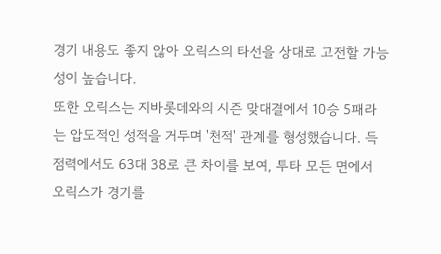경기 내용도 좋지 않아 오릭스의 타선을 상대로 고전할 가능성이 높습니다.
또한 오릭스는 지바롯데와의 시즌 맞대결에서 10승 5패라는 압도적인 성적을 거두며 '천적' 관계를 형성했습니다. 득점력에서도 63대 38로 큰 차이를 보여, 투타 모든 면에서 오릭스가 경기를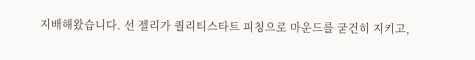지배해왔습니다. 선 젤리가 퀄리티스타트 피칭으로 마운드를 굳건히 지키고,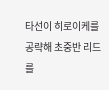타선이 히로이케를 공략해 초중반 리드를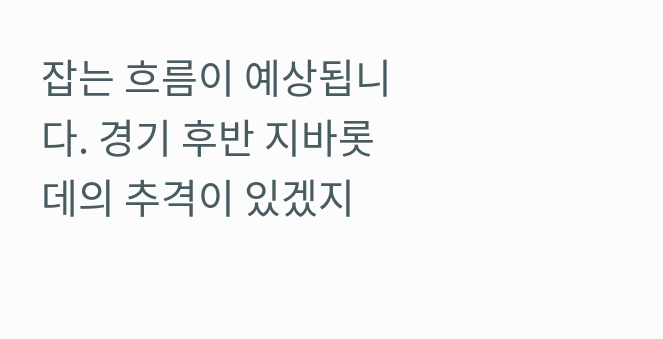잡는 흐름이 예상됩니다. 경기 후반 지바롯데의 추격이 있겠지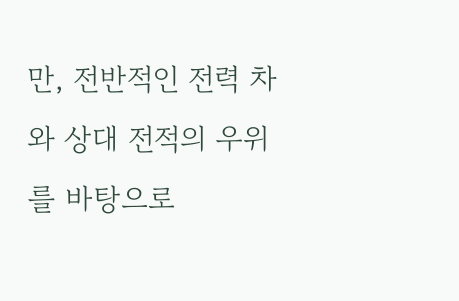만, 전반적인 전력 차와 상대 전적의 우위를 바탕으로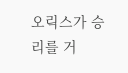오릭스가 승리를 거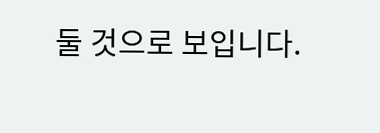둘 것으로 보입니다.